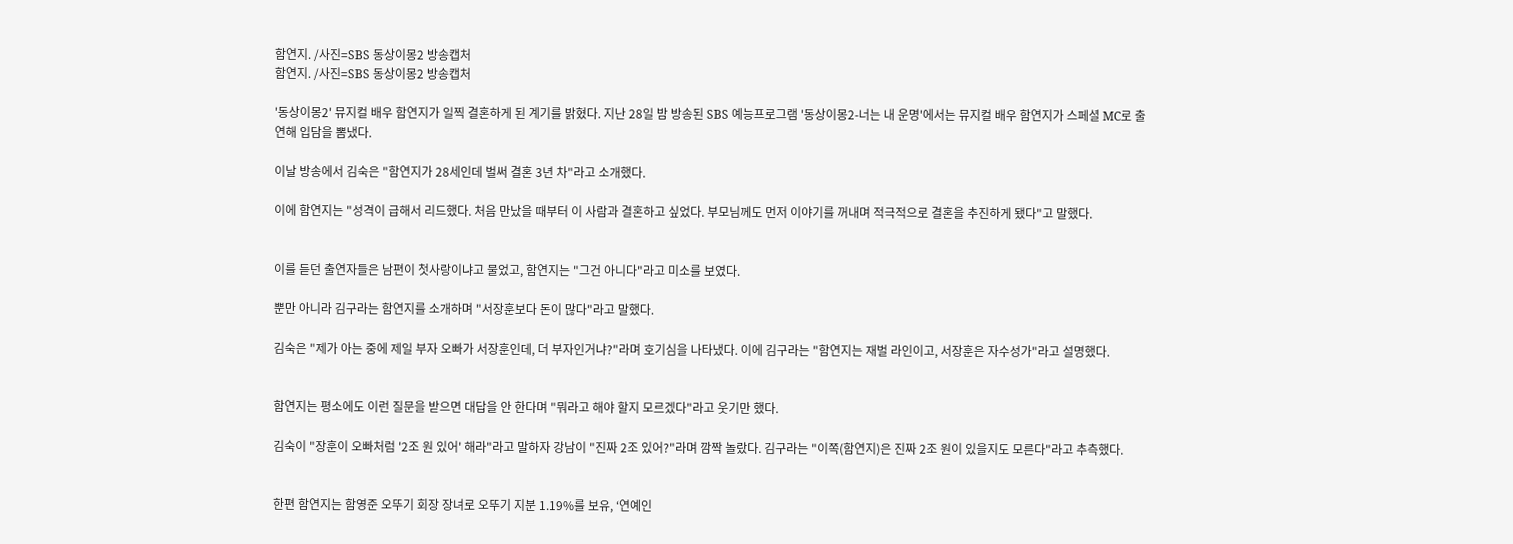함연지. /사진=SBS 동상이몽2 방송캡처
함연지. /사진=SBS 동상이몽2 방송캡처

'동상이몽2' 뮤지컬 배우 함연지가 일찍 결혼하게 된 계기를 밝혔다. 지난 28일 밤 방송된 SBS 예능프로그램 '동상이몽2-너는 내 운명'에서는 뮤지컬 배우 함연지가 스페셜 MC로 출연해 입담을 뽐냈다.

이날 방송에서 김숙은 "함연지가 28세인데 벌써 결혼 3년 차"라고 소개했다.

이에 함연지는 "성격이 급해서 리드했다. 처음 만났을 때부터 이 사람과 결혼하고 싶었다. 부모님께도 먼저 이야기를 꺼내며 적극적으로 결혼을 추진하게 됐다"고 말했다.


이를 듣던 출연자들은 남편이 첫사랑이냐고 물었고, 함연지는 "그건 아니다"라고 미소를 보였다.

뿐만 아니라 김구라는 함연지를 소개하며 "서장훈보다 돈이 많다"라고 말했다.

김숙은 "제가 아는 중에 제일 부자 오빠가 서장훈인데, 더 부자인거냐?"라며 호기심을 나타냈다. 이에 김구라는 "함연지는 재벌 라인이고, 서장훈은 자수성가"라고 설명했다.


함연지는 평소에도 이런 질문을 받으면 대답을 안 한다며 "뭐라고 해야 할지 모르겠다"라고 웃기만 했다.

김숙이 "장훈이 오빠처럼 '2조 원 있어' 해라"라고 말하자 강남이 "진짜 2조 있어?"라며 깜짝 놀랐다. 김구라는 "이쪽(함연지)은 진짜 2조 원이 있을지도 모른다"라고 추측했다.


한편 함연지는 함영준 오뚜기 회장 장녀로 오뚜기 지분 1.19%를 보유, ‘연예인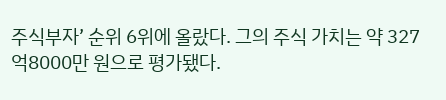주식부자’ 순위 6위에 올랐다. 그의 주식 가치는 약 327억8000만 원으로 평가됐다.